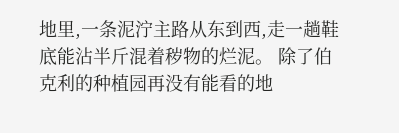地里,一条泥泞主路从东到西,走一趟鞋底能沾半斤混着秽物的烂泥。 除了伯克利的种植园再没有能看的地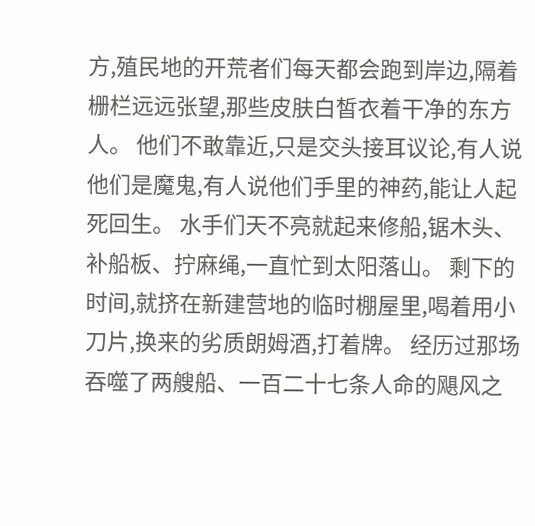方,殖民地的开荒者们每天都会跑到岸边,隔着栅栏远远张望,那些皮肤白皙衣着干净的东方人。 他们不敢靠近,只是交头接耳议论,有人说他们是魔鬼,有人说他们手里的神药,能让人起死回生。 水手们天不亮就起来修船,锯木头、补船板、拧麻绳,一直忙到太阳落山。 剩下的时间,就挤在新建营地的临时棚屋里,喝着用小刀片,换来的劣质朗姆酒,打着牌。 经历过那场吞噬了两艘船、一百二十七条人命的飓风之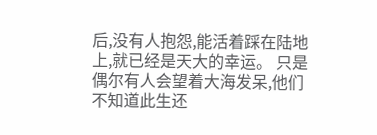后,没有人抱怨,能活着踩在陆地上,就已经是天大的幸运。 只是偶尔有人会望着大海发呆,他们不知道此生还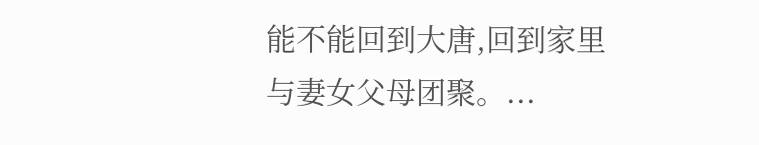能不能回到大唐,回到家里与妻女父母团聚。...